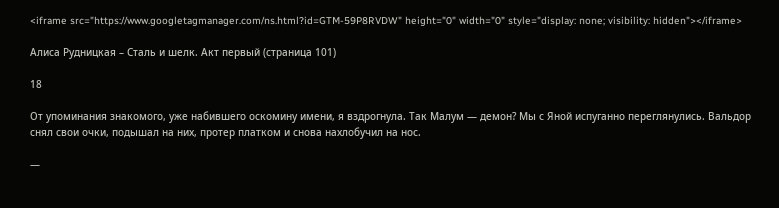<iframe src="https://www.googletagmanager.com/ns.html?id=GTM-59P8RVDW" height="0" width="0" style="display: none; visibility: hidden"></iframe>

Алиса Рудницкая – Сталь и шелк. Акт первый (страница 101)

18

От упоминания знакомого, уже набившего оскомину имени, я вздрогнула. Так Малум — демон? Мы с Яной испуганно переглянулись. Вальдор снял свои очки, подышал на них, протер платком и снова нахлобучил на нос.

—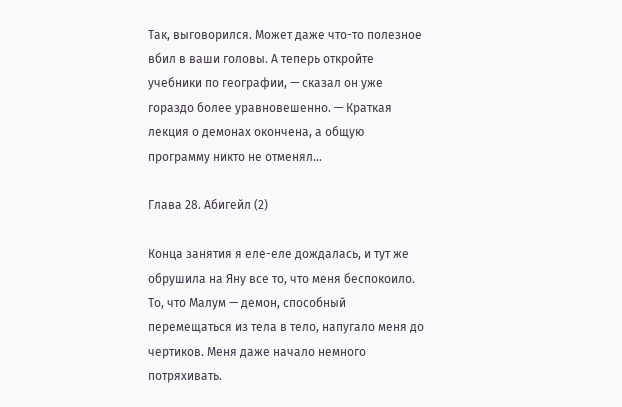Так, выговорился. Может даже что-то полезное вбил в ваши головы. А теперь откройте учебники по географии, — сказал он уже гораздо более уравновешенно. — Краткая лекция о демонах окончена, а общую программу никто не отменял…

Глава 28. Абигейл (2)

Конца занятия я еле-еле дождалась, и тут же обрушила на Яну все то, что меня беспокоило. То, что Малум — демон, способный перемещаться из тела в тело, напугало меня до чертиков. Меня даже начало немного потряхивать.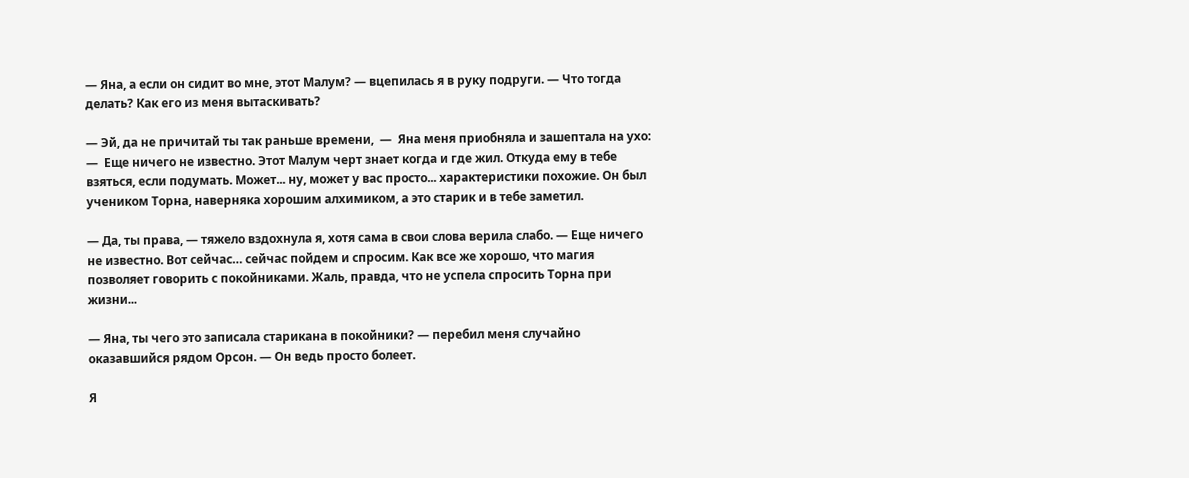— Яна, а если он сидит во мне, этот Малум? — вцепилась я в руку подруги. — Что тогда делать? Как его из меня вытаскивать?

— Эй, да не причитай ты так раньше времени,  —  Яна меня приобняла и зашептала на ухо:  —  Еще ничего не известно. Этот Малум черт знает когда и где жил. Откуда ему в тебе взяться, если подумать. Может... ну, может у вас просто... характеристики похожие. Он был учеником Торна, наверняка хорошим алхимиком, а это старик и в тебе заметил.

— Да, ты права, — тяжело вздохнула я, хотя сама в свои слова верила слабо. — Еще ничего не известно. Вот сейчас… сейчас пойдем и спросим. Как все же хорошо, что магия позволяет говорить с покойниками. Жаль, правда, что не успела спросить Торна при жизни...

— Яна, ты чего это записала старикана в покойники? — перебил меня случайно оказавшийся рядом Орсон. — Он ведь просто болеет.

Я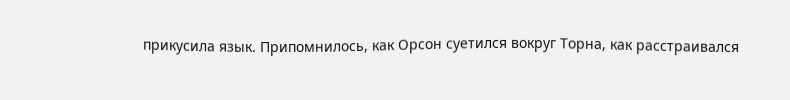прикусила язык. Припомнилось, как Орсон суетился вокруг Торна, как расстраивался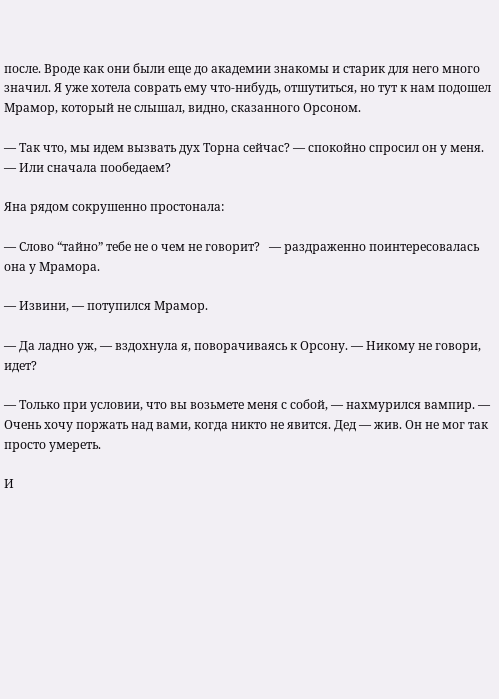после. Вроде как они были еще до академии знакомы и старик для него много значил. Я уже хотела соврать ему что-нибудь, отшутиться, но тут к нам подошел Мрамор, который не слышал, видно, сказанного Орсоном.

— Так что, мы идем вызвать дух Торна сейчас? — спокойно спросил он у меня. — Или сначала пообедаем?

Яна рядом сокрушенно простонала:

— Слово “тайно” тебе не о чем не говорит?   — раздраженно поинтересовалась она у Мрамора.

— Извини, — потупился Мрамор.

— Да ладно уж, — вздохнула я, поворачиваясь к Орсону. — Никому не говори, идет?

— Только при условии, что вы возьмете меня с собой, — нахмурился вампир. — Очень хочу поржать над вами, когда никто не явится. Дед — жив. Он не мог так просто умереть.

И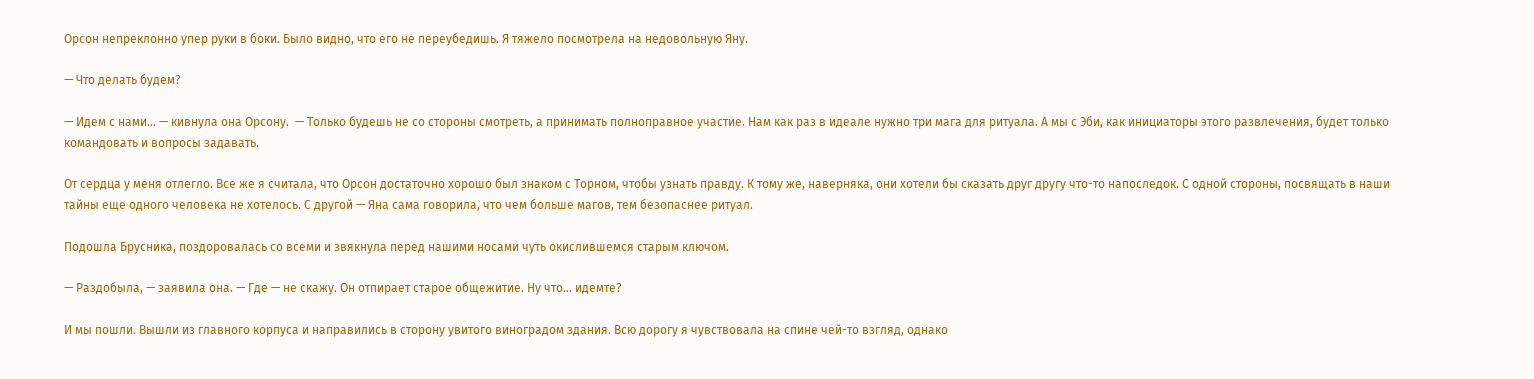Орсон непреклонно упер руки в боки. Было видно, что его не переубедишь. Я тяжело посмотрела на недовольную Яну.

— Что делать будем?

— Идем с нами... — кивнула она Орсону.  — Только будешь не со стороны смотреть, а принимать полноправное участие. Нам как раз в идеале нужно три мага для ритуала. А мы с Эби, как инициаторы этого развлечения, будет только командовать и вопросы задавать.

От сердца у меня отлегло. Все же я считала, что Орсон достаточно хорошо был знаком с Торном, чтобы узнать правду. К тому же, наверняка, они хотели бы сказать друг другу что-то напоследок. С одной стороны, посвящать в наши тайны еще одного человека не хотелось. С другой — Яна сама говорила, что чем больше магов, тем безопаснее ритуал.

Подошла Брусника, поздоровалась со всеми и звякнула перед нашими носами чуть окислившемся старым ключом.

— Раздобыла, — заявила она. — Где — не скажу. Он отпирает старое общежитие. Ну что… идемте?

И мы пошли. Вышли из главного корпуса и направились в сторону увитого виноградом здания. Всю дорогу я чувствовала на спине чей-то взгляд, однако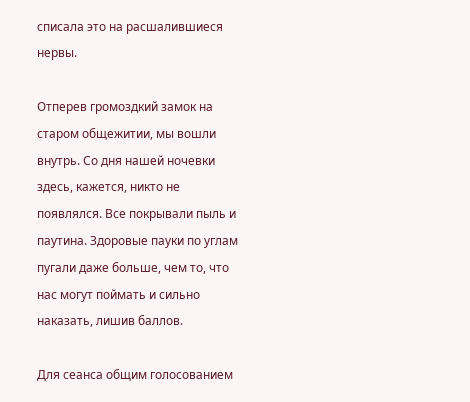списала это на расшалившиеся нервы.

Отперев громоздкий замок на старом общежитии, мы вошли внутрь. Со дня нашей ночевки здесь, кажется, никто не появлялся. Все покрывали пыль и паутина. Здоровые пауки по углам пугали даже больше, чем то, что нас могут поймать и сильно наказать, лишив баллов.

Для сеанса общим голосованием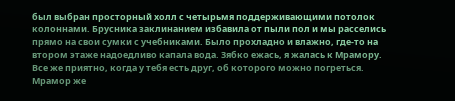был выбран просторный холл с четырьмя поддерживающими потолок колоннами. Брусника заклинанием избавила от пыли пол и мы расселись прямо на свои сумки с учебниками. Было прохладно и влажно, где-то на втором этаже надоедливо капала вода. Зябко ежась, я жалась к Мрамору. Все же приятно, когда у тебя есть друг, об которого можно погреться. Мрамор же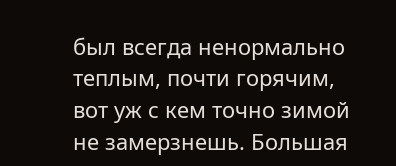был всегда ненормально теплым, почти горячим, вот уж с кем точно зимой не замерзнешь. Большая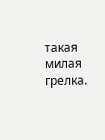такая милая грелка.